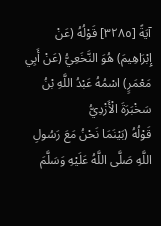آيَةً [٣٢٨٥] قَوْلُهُ (عَنْ إِبْرَاهِيمَ) هُوَ النَّخَعِيُّ (عَنْ أَبِي مَعْمَرٍ) اسْمُهُ عَبْدُ اللَّهِ بْنُ سَخْبَرَةَ الْأَزْدِيُّ
قَوْلُهُ (بَيْنَمَا نَحْنُ مَعَ رَسُولِ اللَّهِ صَلَّى اللَّهُ عَلَيْهِ وَسَلَّمَ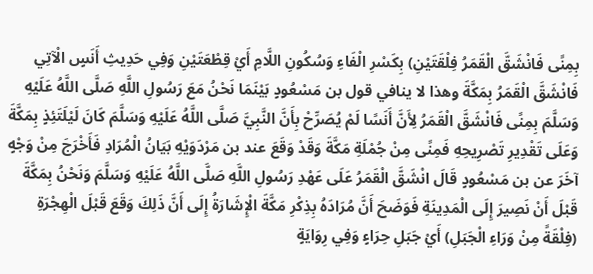بِمِنًى فَانْشَقَّ الْقَمَرُ فِلْقَتَيْنِ) بِكَسْرِ الْفَاءِ وَسُكُونِ اللَّامِ أَيْ قِطْعَتَيْنِ وَفِي حَدِيثِ أَنَسٍ الْآتِي فَانْشَقَّ الْقَمَرُ بِمَكَّةَ وهذا لا ينافي قول بن مَسْعُودٍ بَيْنَمَا نَحْنُ مَعَ رَسُولِ اللَّهِ صَلَّى اللَّهُ عَلَيْهِ وَسَلَّمَ بِمِنًى فَانْشَقَّ الْقَمَرُ لِأَنَّ أَنَسًا لَمْ يُصَرِّحْ بِأَنَّ النَّبِيَّ صَلَّى اللَّهُ عَلَيْهِ وَسَلَّمَ كَانَ لَيْلَتَئِذٍ بِمَكَّةَ وَعَلَى تَقْدِيرِ تَصْرِيحِهِ فَمِنًى مِنْ جُمْلَةِ مَكَّةَ وَقَدْ وَقَعَ عند بن مَرْدَوَيْهِ بَيَانُ الْمُرَادِ فَأَخْرَجَ مِنْ وَجْهٍ آخَرَ عن بن مَسْعُودٍ قَالَ انْشَقَّ الْقَمَرُ عَلَى عَهْدِ رَسُولِ اللَّهِ صَلَّى اللَّهُ عَلَيْهِ وَسَلَّمَ وَنَحْنُ بِمَكَّةَ قَبْلَ أَنْ نَصِيرَ إِلَى الْمَدِينَةِ فَوَضَحَ أَنَّ مُرَادَهُ بِذِكْرِ مَكَّةَ الْإِشَارَةُ إِلَى أَنَّ ذَلِكَ وَقَعَ قَبْلَ الْهِجْرَةِ (فِلْقَةً مِنْ وَرَاءِ الْجَبَلِ) أَيْ جَبَلِ حِرَاءٍ وَفِي رِوَايَةٍ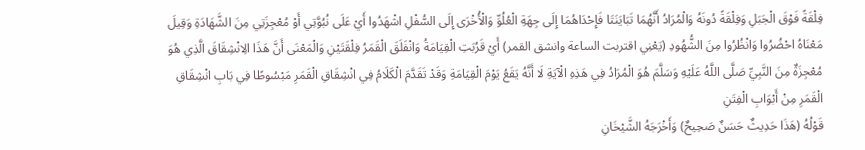فِلْقَةً فَوْقَ الْجَبَلِ وَفِلْقَةً دُونَهُ وَالْمُرَادُ أَنَّهُمَا تَبَايَنَتَا فَإِحْدَاهُمَا إِلَى جِهَةِ الْعُلُوِّ وَالْأُخْرَى إِلَى السُّفْلِ اشْهَدُوا أَيْ عَلَى نُبُوَّتِي أَوْ مُعْجِزَتِي مِنَ الشَّهَادَةِ وَقِيلَ مَعْنَاهُ احْضُرُوا وَانْظُرُوا مِنَ الشُّهُودِ (يَعْنِي اقتربت الساعة وانشق القمر) أَيْ قَرُبَتِ الْقِيَامَةُ وَانْفَلَقَ الْقَمَرُ فِلْقَتَيْنِ وَالْمَعْنَى أَنَّ هَذَا الِانْشِقَاقَ الَّذِي هُوَ مُعْجِزَةٌ مِنَ النَّبِيِّ صَلَّى اللَّهُ عَلَيْهِ وَسَلَّمَ هُوَ الْمُرَادُ فِي هَذِهِ الْآيَةِ لَا أَنَّهُ يَقَعُ يَوْمَ الْقِيَامَةِ وَقَدْ تَقَدَّمَ الْكَلَامُ فِي انْشِقَاقِ الْقَمَرِ مَبْسُوطًا فِي بَابِ انْشِقَاقِ الْقَمَرِ مِنْ أَبْوَابِ الْفِتَنِ
قَوْلُهُ (هَذَا حَدِيثٌ حَسَنٌ صَحِيحٌ) وَأَخْرَجَهُ الشَّيْخَانِ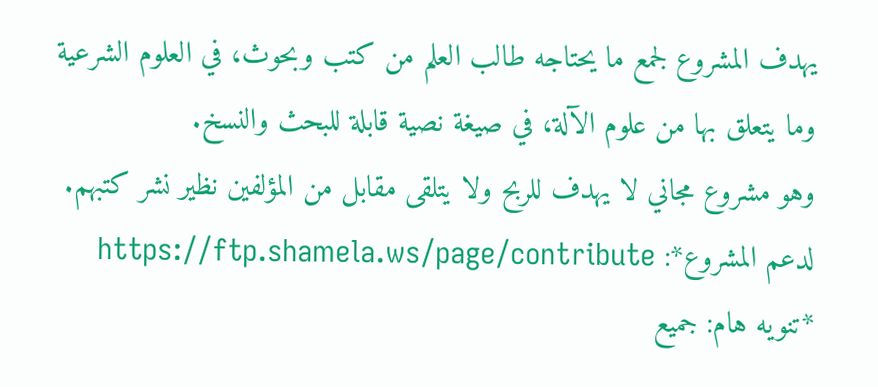يهدف المشروع لجمع ما يحتاجه طالب العلم من كتب وبحوث، في العلوم الشرعية وما يتعلق بها من علوم الآلة، في صيغة نصية قابلة للبحث والنسخ.
وهو مشروع مجاني لا يهدف للربح ولا يتلقى مقابل من المؤلفين نظير نشر كتبهم.
لدعم المشروع*: https://ftp.shamela.ws/page/contribute
*تنويه هام: جميع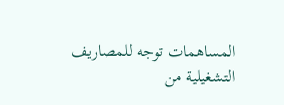المساهمات توجه للمصاريف التشغيلية من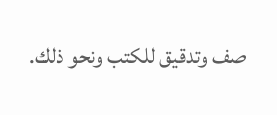صف وتدقيق للكتب ونحو ذلك.